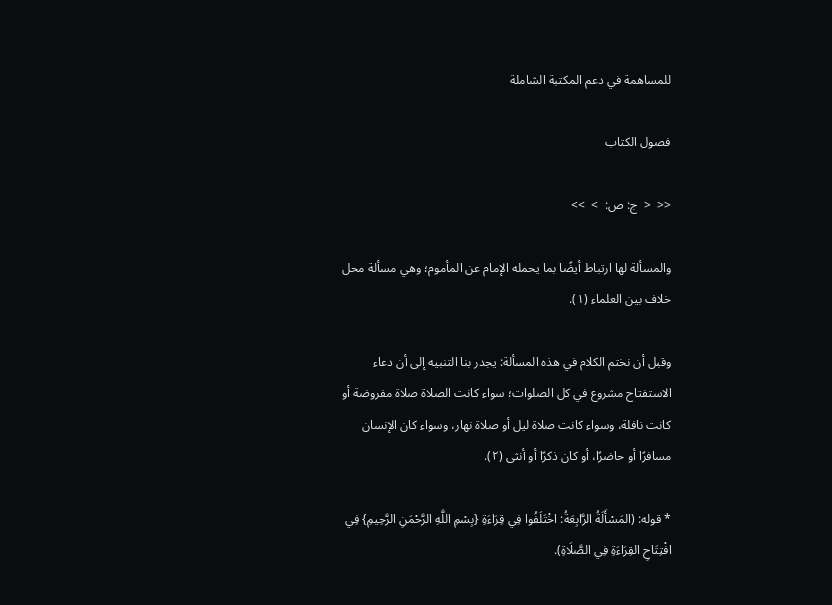للمساهمة في دعم المكتبة الشاملة

فصول الكتاب

<<  <  ج: ص:  >  >>

والمسألة لها ارتباط أيضًا بما يحمله الإمام عن المأموم؛ وهي مسألة محل خلاف بين العلماء (١).

وقبل أن نختم الكلام في هذه المسألة: يجدر بنا التنبيه إلى أن دعاء الاستفتاح مشروع في كل الصلوات؛ سواء كانت الصلاة صلاة مفروضة أو كانت نافلة، وسواء كانت صلاة ليل أو صلاة نهار، وسواء كان الإنسان مسافرًا أو حاضرًا، أو كان ذكرًا أو أنثى (٢).

* قوله: (المَسْأَلَةُ الرَّابِعَةُ: اخْتَلَفُوا فِي قِرَاءَةِ {بِسْمِ اللَّهِ الرَّحْمَنِ الرَّحِيمِ} فِي افْتِتَاحِ القِرَاءَةِ فِي الصَّلَاةِ).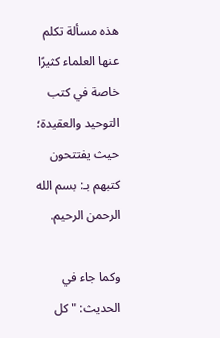هذه مسألة تكلم عنها العلماء كثيرًا خاصة في كتب التوحيد والعقيدة؛ حيث يفتتحون كتبهم بـ: بسم الله الرحمن الرحيم.

وكما جاء في الحديث: " كل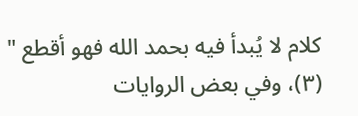كلام لا يُبدأ فيه بحمد الله فهو أقطع " (٣)، وفي بعض الروايات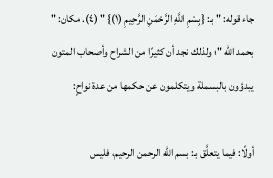جاء قوله: " بـ: {بِسْمِ اللَّهِ الرَّحْمَنِ الرَّحِيمِ (١)} " (٤). مكان: " بحمد الله "؛ ولذلك نجد أن كثيرًا من الشراح وأصحاب المتون يبدؤون بالبسملة ويتكلمون عن حكمها من عدة نواحٍ:

أولًا: فيما يتعلَّق بـ: بسم الله الرحمن الرحيم، فليس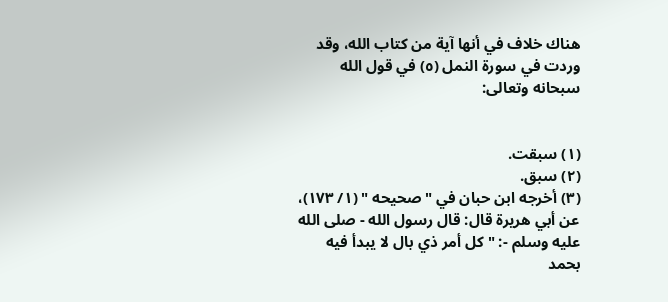هناك خلاف في أنها آية من كتاب الله، وقد وردت في سورة النمل (٥) في قول الله سبحانه وتعالى:


(١) سبقت.
(٢) سبق.
(٣) أخرجه ابن حبان في " صحيحه " (١/ ١٧٣)، عن أبي هريرة قال: قال رسول الله - صلى الله عليه وسلم -: " كل أمر ذي بال لا يبدأ فيه بحمد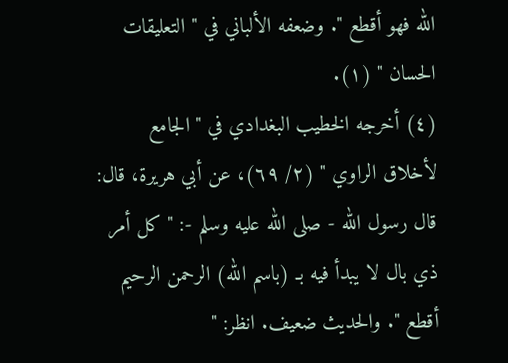الله فهو أقطع ". وضعفه الألباني في " التعليقات الحسان " (١).
(٤) أخرجه الخطيب البغدادي في " الجامع لأخلاق الراوي " (٢/ ٦٩)، عن أبي هريرة، قال: قال رسول الله - صلى الله عليه وسلم -: " كل أمر ذي بال لا يبدأ فيه بـ (باسم الله) الرحمن الرحيم أقطع ". والحديث ضعيف. انظر: "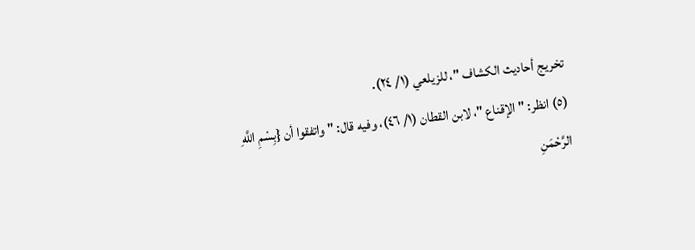تخريج أحاديث الكشاف "، للزيلعي (١/ ٢٤).
(٥) انظر: " الإقناع "، لابن القطان (١/ ٤٦)، وفيه قال: " واتفقوا أن {بِسْمِ اللَّهِ الرَّحْمَنِ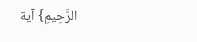الرَّحِيمِ} آية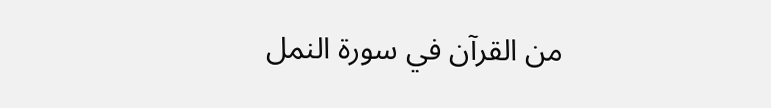من القرآن في سورة النمل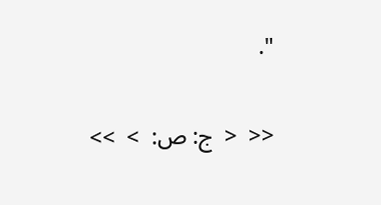".

<<  <  ج: ص:  >  >>